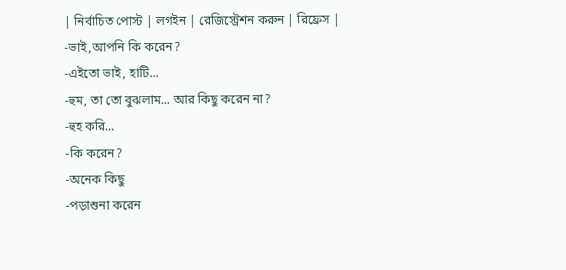| নির্বাচিত পোস্ট | লগইন | রেজিস্ট্রেশন করুন | রিফ্রেস |
-ভাই,আপনি কি করেন?
-এইতো ভাই, হাটি...
-হুম, তা তো বুঝলাম... আর কিছু করেন না?
-হুহ করি...
-কি করেন?
-অনেক কিছু
-পড়াশুনা করেন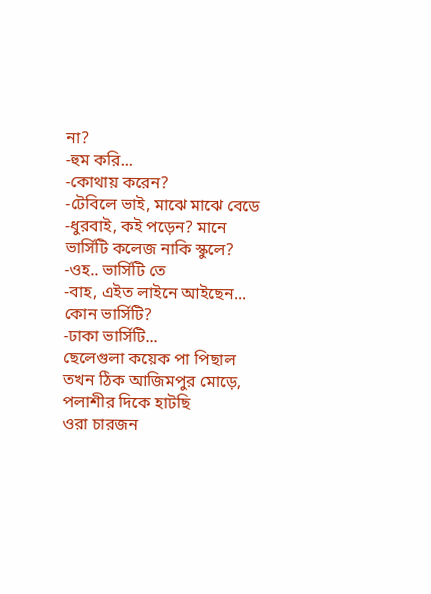না?
-হুম করি...
-কোথায় করেন?
-টেবিলে ভাই, মাঝে মাঝে বেডে
-ধুরবাই, কই পড়েন? মানে ভার্সিটি কলেজ নাকি স্কুলে?
-ওহ.. ভার্সিটি তে
-বাহ, এইত লাইনে আইছেন... কোন ভার্সিটি?
-ঢাকা ভার্সিটি...
ছেলেগুলা কয়েক পা পিছাল
তখন ঠিক আজিমপুর মোড়ে, পলাশীর দিকে হাটছি
ওরা চারজন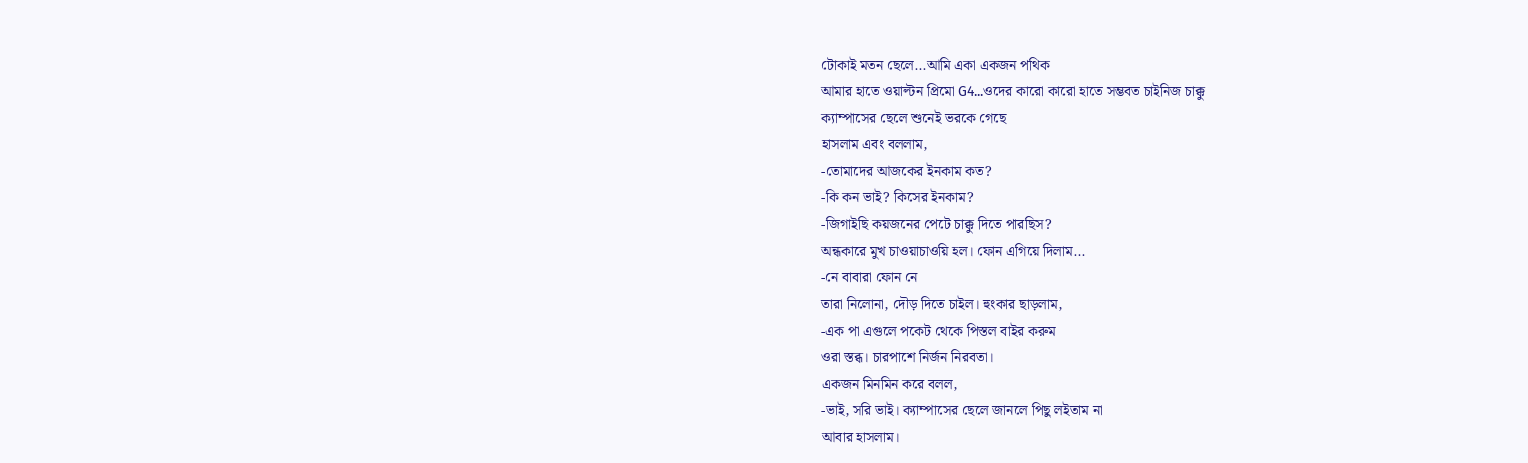টোকাই মতন ছেলে...আমি একা একজন পথিক
আমার হাতে ওয়াল্টন প্রিমো G4...ওদের কারো কারো হাতে সম্ভবত চাইনিজ চাক্কু
ক্যাম্পাসের ছেলে শুনেই ভরকে গেছে
হাসলাম এবং বললাম,
-তোমাদের আজকের ইনকাম কত?
-কি কন ভাই? কিসের ইনকাম?
-জিগাইছি কয়জনের পেটে চাক্কু দিতে পারছিস?
অন্ধকারে মুখ চাওয়াচাওয়ি হল। ফোন এগিয়ে দিলাম...
-নে বাবারা ফোন নে
তারা নিলোনা, দৌড় দিতে চাইল। হুংকার ছাড়লাম,
-এক পা এগুলে পকেট থেকে পিস্তল বাইর করুম
ওরা স্তব্ধ। চারপাশে নির্জন নিরবতা।
একজন মিনমিন করে বলল,
-ভাই, সরি ভাই। ক্যাম্পাসের ছেলে জানলে পিছু লইতাম না
আবার হাসলাম।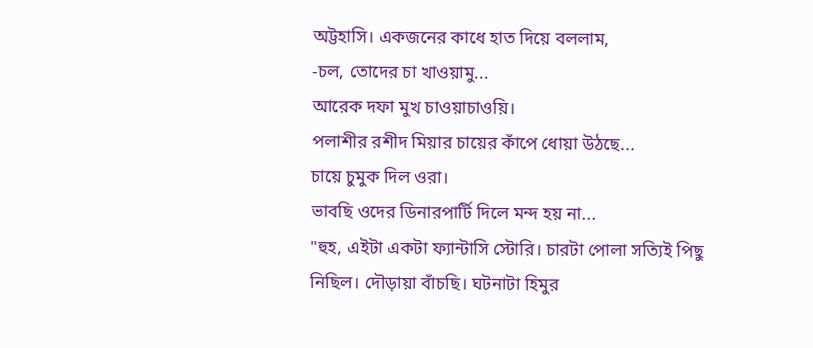অট্টহাসি। একজনের কাধে হাত দিয়ে বললাম,
-চল, তোদের চা খাওয়ামু...
আরেক দফা মুখ চাওয়াচাওয়ি।
পলাশীর রশীদ মিয়ার চায়ের কাঁপে ধোয়া উঠছে...
চায়ে চুমুক দিল ওরা।
ভাবছি ওদের ডিনারপার্টি দিলে মন্দ হয় না...
"হুহ, এইটা একটা ফ্যান্টাসি স্টোরি। চারটা পোলা সত্যিই পিছু নিছিল। দৌড়ায়া বাঁচছি। ঘটনাটা হিমুর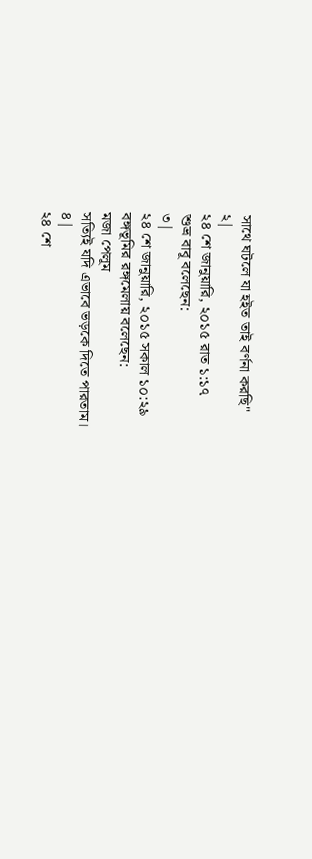সাথে ঘটলে যা হইত তাই বর্ণনা করছি"
২|
২৪ শে জানুয়ারি, ২০১৫ রাত ১:১৭
শুভ্র বাবূ বলেছেন:
৩|
২৪ শে জানুয়ারি, ২০১৫ সকাল ১০:২৯
বঙ্গভূমির রঙ্গমেলায় বলেছেন:
মজা পেলূম
সত্যিই যদি এভাবে ভড়কে দিতে পারতাম।
৪|
২৪ শে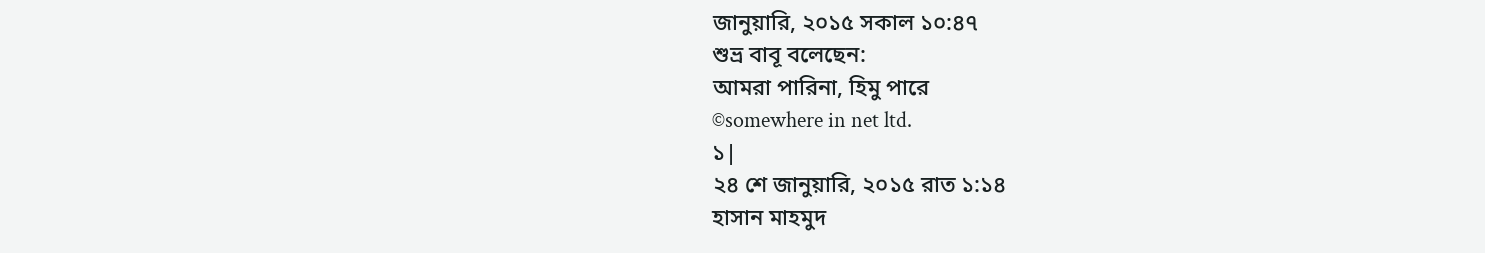জানুয়ারি, ২০১৫ সকাল ১০:৪৭
শুভ্র বাবূ বলেছেন:
আমরা পারিনা, হিমু পারে
©somewhere in net ltd.
১|
২৪ শে জানুয়ারি, ২০১৫ রাত ১:১৪
হাসান মাহমুদ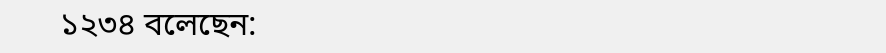১২৩৪ বলেছেন: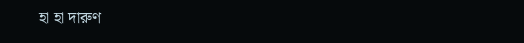হা হা দারুণ